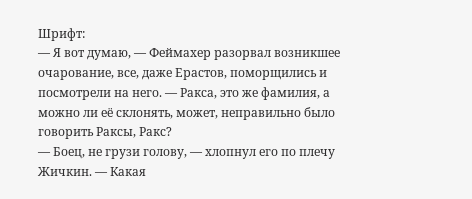Шрифт:
— Я вот думаю, — Феймахер разорвал возникшее очарование, все, даже Ерастов, поморщились и посмотрели на него. — Ракса, это же фамилия, а можно ли её склонять, может, неправильно было говорить Раксы, Ракс?
— Боец, не грузи голову, — хлопнул его по плечу Жичкин. — Какая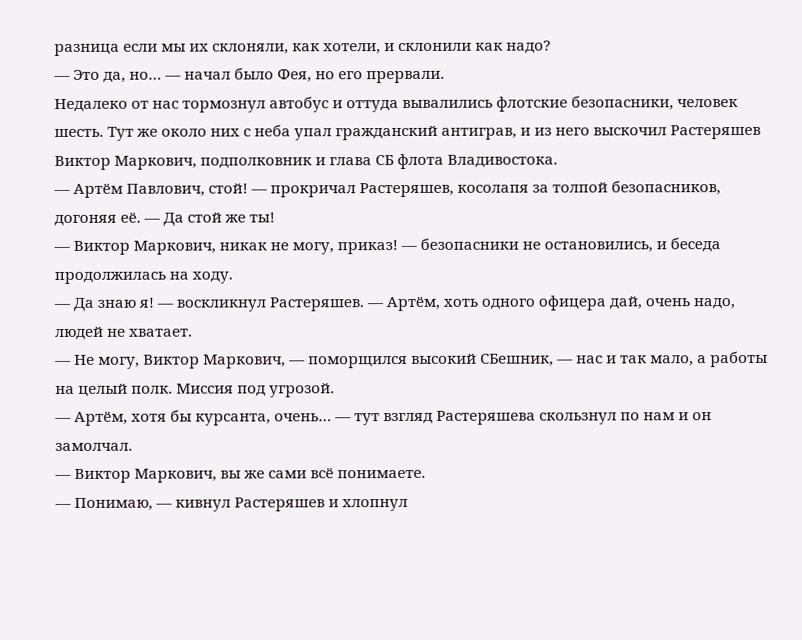разница если мы их склоняли, как хотели, и склонили как надо?
— Это да, но… — начал было Фея, но его прервали.
Недалеко от нас тормознул автобус и оттуда вывалились флотские безопасники, человек шесть. Тут же около них с неба упал гражданский антиграв, и из него выскочил Растеряшев Виктор Маркович, подполковник и глава СБ флота Владивостока.
— Артём Павлович, стой! — прокричал Растеряшев, косолапя за толпой безопасников, догоняя её. — Да стой же ты!
— Виктор Маркович, никак не могу, приказ! — безопасники не остановились, и беседа продолжилась на ходу.
— Да знаю я! — воскликнул Растеряшев. — Артём, хоть одного офицера дай, очень надо, людей не хватает.
— Не могу, Виктор Маркович, — поморщился высокий СБешник, — нас и так мало, а работы на целый полк. Миссия под угрозой.
— Артём, хотя бы курсанта, очень… — тут взгляд Растеряшева скользнул по нам и он замолчал.
— Виктор Маркович, вы же сами всё понимаете.
— Понимаю, — кивнул Растеряшев и хлопнул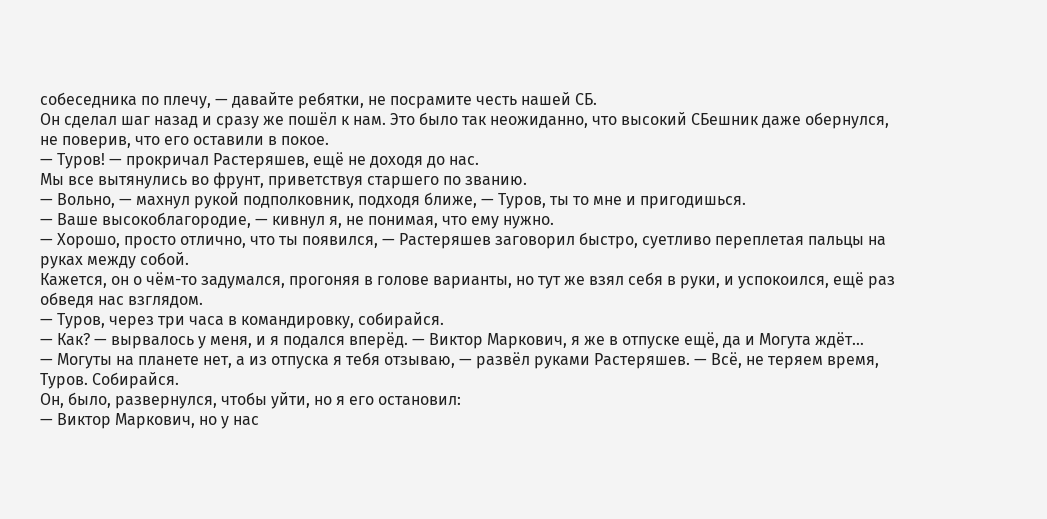собеседника по плечу, — давайте ребятки, не посрамите честь нашей СБ.
Он сделал шаг назад и сразу же пошёл к нам. Это было так неожиданно, что высокий СБешник даже обернулся, не поверив, что его оставили в покое.
— Туров! — прокричал Растеряшев, ещё не доходя до нас.
Мы все вытянулись во фрунт, приветствуя старшего по званию.
— Вольно, — махнул рукой подполковник, подходя ближе, — Туров, ты то мне и пригодишься.
— Ваше высокоблагородие, — кивнул я, не понимая, что ему нужно.
— Хорошо, просто отлично, что ты появился, — Растеряшев заговорил быстро, суетливо переплетая пальцы на руках между собой.
Кажется, он о чём-то задумался, прогоняя в голове варианты, но тут же взял себя в руки, и успокоился, ещё раз обведя нас взглядом.
— Туров, через три часа в командировку, собирайся.
— Как? — вырвалось у меня, и я подался вперёд. — Виктор Маркович, я же в отпуске ещё, да и Могута ждёт…
— Могуты на планете нет, а из отпуска я тебя отзываю, — развёл руками Растеряшев. — Всё, не теряем время, Туров. Собирайся.
Он, было, развернулся, чтобы уйти, но я его остановил:
— Виктор Маркович, но у нас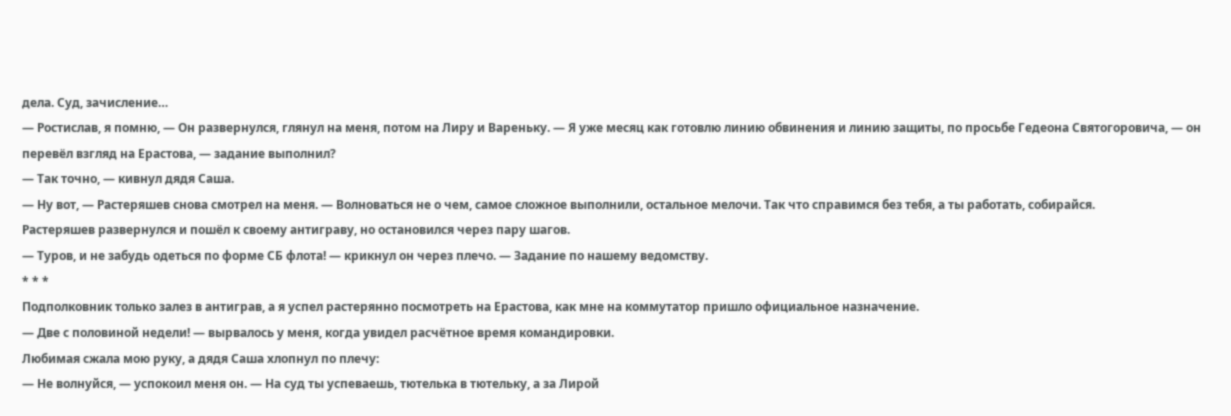дела. Суд, зачисление…
— Ростислав, я помню, — Он развернулся, глянул на меня, потом на Лиру и Вареньку. — Я уже месяц как готовлю линию обвинения и линию защиты, по просьбе Гедеона Святогоровича, — он перевёл взгляд на Ерастова, — задание выполнил?
— Так точно, — кивнул дядя Саша.
— Ну вот, — Растеряшев снова смотрел на меня. — Волноваться не о чем, самое сложное выполнили, остальное мелочи. Так что справимся без тебя, а ты работать, собирайся.
Растеряшев развернулся и пошёл к своему антиграву, но остановился через пару шагов.
— Туров, и не забудь одеться по форме СБ флота! — крикнул он через плечо. — Задание по нашему ведомству.
* * *
Подполковник только залез в антиграв, а я успел растерянно посмотреть на Ерастова, как мне на коммутатор пришло официальное назначение.
— Две с половиной недели! — вырвалось у меня, когда увидел расчётное время командировки.
Любимая сжала мою руку, а дядя Саша хлопнул по плечу:
— Не волнуйся, — успокоил меня он. — На суд ты успеваешь, тютелька в тютельку, а за Лирой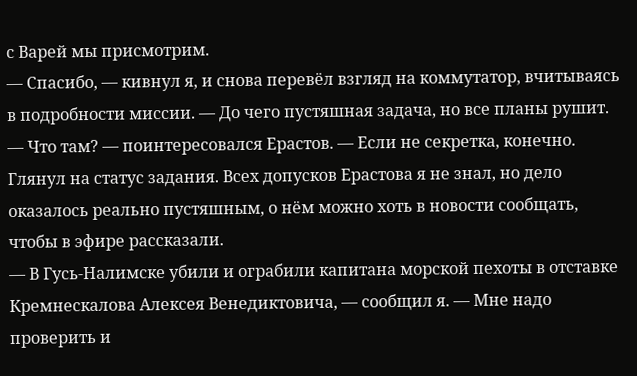с Варей мы присмотрим.
— Спасибо, — кивнул я, и снова перевёл взгляд на коммутатор, вчитываясь в подробности миссии. — До чего пустяшная задача, но все планы рушит.
— Что там? — поинтересовался Ерастов. — Если не секретка, конечно.
Глянул на статус задания. Всех допусков Ерастова я не знал, но дело оказалось реально пустяшным, о нём можно хоть в новости сообщать, чтобы в эфире рассказали.
— В Гусь-Налимске убили и ограбили капитана морской пехоты в отставке Кремнескалова Алексея Венедиктовича, — сообщил я. — Мне надо проверить и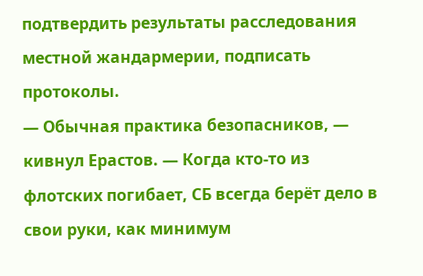подтвердить результаты расследования местной жандармерии, подписать протоколы.
— Обычная практика безопасников, — кивнул Ерастов. — Когда кто-то из флотских погибает, СБ всегда берёт дело в свои руки, как минимум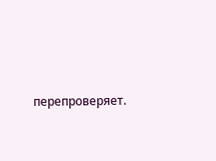перепроверяет.